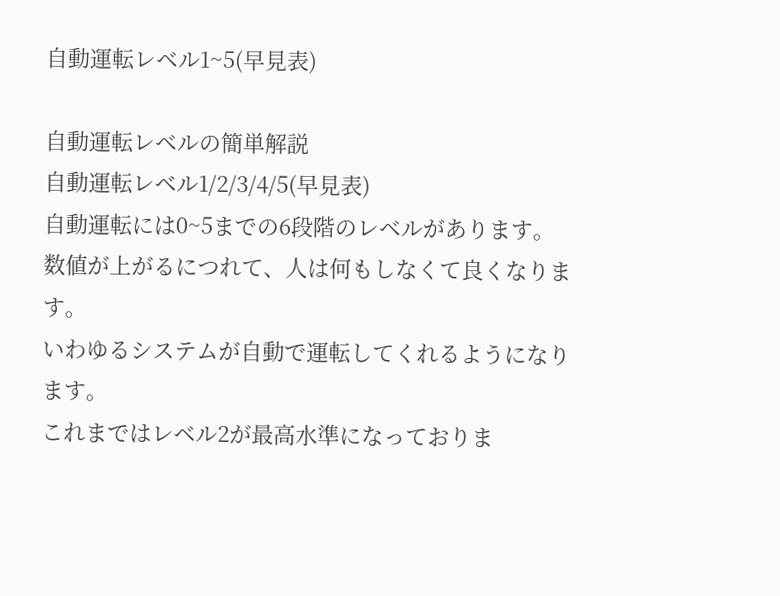自動運転レベル1~5(早見表)

自動運転レベルの簡単解説
自動運転レベル1/2/3/4/5(早見表)
自動運転には0~5までの6段階のレベルがあります。
数値が上がるにつれて、人は何もしなくて良くなります。
いわゆるシステムが自動で運転してくれるようになります。
これまではレベル2が最高水準になっておりま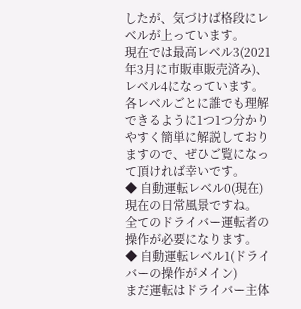したが、気づけば格段にレベルが上っています。
現在では最高レベル3(2021年3月に市販車販売済み)、レベル4になっています。
各レベルごとに誰でも理解できるように1つ1つ分かりやすく簡単に解説しておりますので、ぜひご覧になって頂ければ幸いです。
◆ 自動運転レベル0(現在)
現在の日常風景ですね。
全てのドライバー運転者の操作が必要になります。
◆ 自動運転レベル1(ドライバーの操作がメイン)
まだ運転はドライバー主体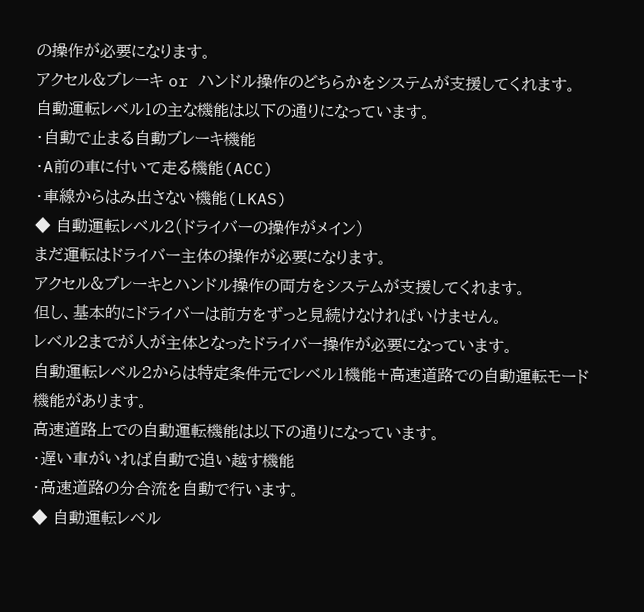の操作が必要になります。
アクセル&ブレーキ or ハンドル操作のどちらかをシステムが支援してくれます。
自動運転レベル1の主な機能は以下の通りになっています。
・自動で止まる自動ブレーキ機能
・A前の車に付いて走る機能(ACC)
・車線からはみ出さない機能(LKAS)
◆ 自動運転レベル2(ドライバーの操作がメイン)
まだ運転はドライバー主体の操作が必要になります。
アクセル&ブレーキとハンドル操作の両方をシステムが支援してくれます。
但し、基本的にドライバーは前方をずっと見続けなければいけません。
レベル2までが人が主体となったドライバー操作が必要になっています。
自動運転レベル2からは特定条件元でレベル1機能+高速道路での自動運転モード機能があります。
高速道路上での自動運転機能は以下の通りになっています。
・遅い車がいれば自動で追い越す機能
・高速道路の分合流を自動で行います。
◆ 自動運転レベル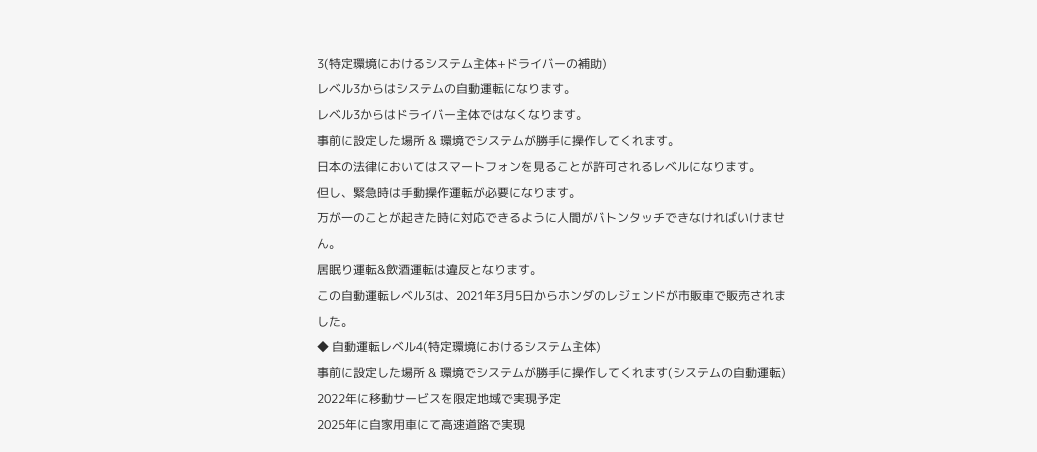3(特定環境におけるシステム主体+ドライバーの補助)
レベル3からはシステムの自動運転になります。
レベル3からはドライバー主体ではなくなります。
事前に設定した場所 & 環境でシステムが勝手に操作してくれます。
日本の法律においてはスマートフォンを見ることが許可されるレベルになります。
但し、緊急時は手動操作運転が必要になります。
万が一のことが起きた時に対応できるように人間がバトンタッチできなければいけません。
居眠り運転&飲酒運転は違反となります。
この自動運転レベル3は、2021年3月5日からホンダのレジェンドが市販車で販売されました。
◆ 自動運転レベル4(特定環境におけるシステム主体)
事前に設定した場所 & 環境でシステムが勝手に操作してくれます(システムの自動運転)
2022年に移動サービスを限定地域で実現予定
2025年に自家用車にて高速道路で実現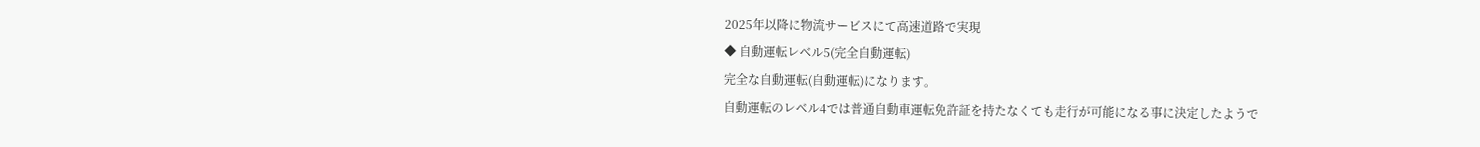2025年以降に物流サービスにて高速道路で実現
◆ 自動運転レベル5(完全自動運転)
完全な自動運転(自動運転)になります。
自動運転のレベル4では普通自動車運転免許証を持たなくても走行が可能になる事に決定したようで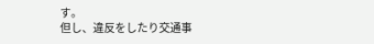す。
但し、違反をしたり交通事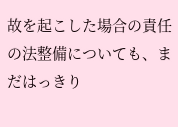故を起こした場合の責任の法整備についても、まだはっきり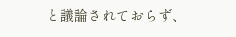と議論されておらず、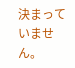決まっていません。